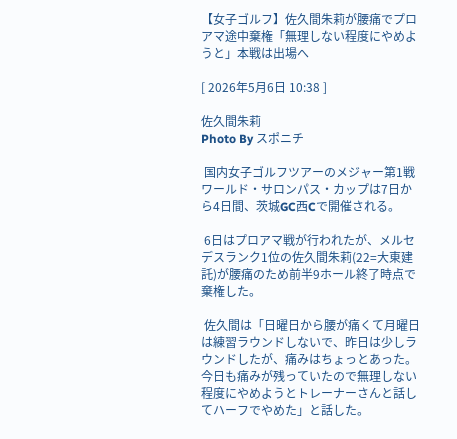【女子ゴルフ】佐久間朱莉が腰痛でプロアマ途中棄権「無理しない程度にやめようと」本戦は出場へ

[ 2026年5月6日 10:38 ]

佐久間朱莉
Photo By スポニチ

 国内女子ゴルフツアーのメジャー第1戦ワールド・サロンパス・カップは7日から4日間、茨城GC西Cで開催される。

 6日はプロアマ戦が行われたが、メルセデスランク1位の佐久間朱莉(22=大東建託)が腰痛のため前半9ホール終了時点で棄権した。

 佐久間は「日曜日から腰が痛くて月曜日は練習ラウンドしないで、昨日は少しラウンドしたが、痛みはちょっとあった。今日も痛みが残っていたので無理しない程度にやめようとトレーナーさんと話してハーフでやめた」と話した。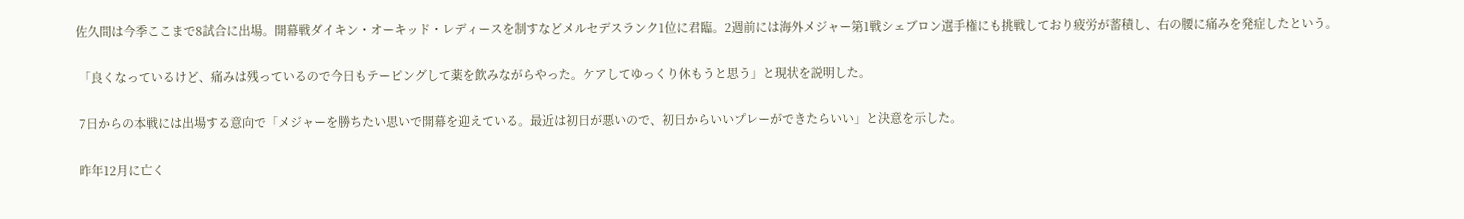佐久間は今季ここまで8試合に出場。開幕戦ダイキン・オーキッド・レディースを制すなどメルセデスランク1位に君臨。2週前には海外メジャー第1戦シェブロン選手権にも挑戦しており疲労が蓄積し、右の腰に痛みを発症したという。

 「良くなっているけど、痛みは残っているので今日もテーピングして薬を飲みながらやった。ケアしてゆっくり休もうと思う」と現状を説明した。

 7日からの本戦には出場する意向で「メジャーを勝ちたい思いで開幕を迎えている。最近は初日が悪いので、初日からいいプレーができたらいい」と決意を示した。

 昨年12月に亡く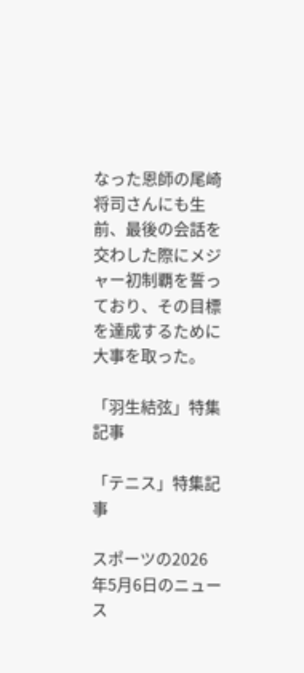なった恩師の尾崎将司さんにも生前、最後の会話を交わした際にメジャー初制覇を誓っており、その目標を達成するために大事を取った。

「羽生結弦」特集記事

「テニス」特集記事

スポーツの2026年5月6日のニュース